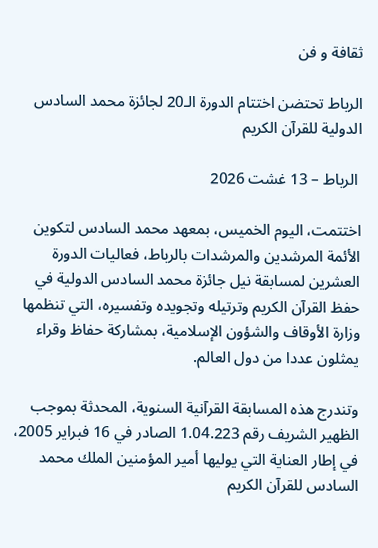ثقافة و فن

الرباط تحتضن اختتام الدورة الـ20 لجائزة محمد السادس الدولية للقرآن الكريم

 الرباط – 13 غشت 2026

اختتمت، اليوم الخميس، بمعهد محمد السادس لتكوين الأئمة المرشدين والمرشدات بالرباط، فعاليات الدورة العشرين لمسابقة نيل جائزة محمد السادس الدولية في حفظ القرآن الكريم وترتيله وتجويده وتفسيره، التي تنظمها وزارة الأوقاف والشؤون الإسلامية، بمشاركة حفاظ وقراء يمثلون عددا من دول العالم.

وتندرج هذه المسابقة القرآنية السنوية، المحدثة بموجب الظهير الشريف رقم 1.04.223 الصادر في 16 فبراير 2005، في إطار العناية التي يوليها أمير المؤمنين الملك محمد السادس للقرآن الكريم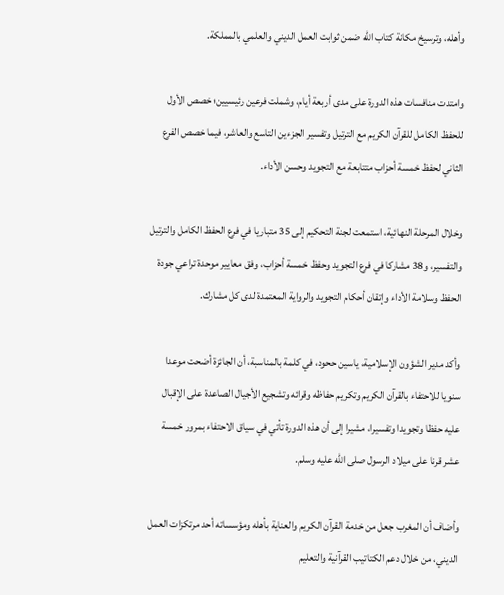وأهله، وترسيخ مكانة كتاب الله ضمن ثوابت العمل الديني والعلمي بالمملكة.

وامتدت منافسات هذه الدورة على مدى أربعة أيام، وشملت فرعين رئيسيين؛ خصص الأول للحفظ الكامل للقرآن الكريم مع الترتيل وتفسير الجزءين التاسع والعاشر، فيما خصص الفرع الثاني لحفظ خمسة أحزاب متتابعة مع التجويد وحسن الأداء.

وخلال المرحلة النهائية، استمعت لجنة التحكيم إلى 35 متباريا في فرع الحفظ الكامل والترتيل والتفسير، و38 مشاركا في فرع التجويد وحفظ خمسة أحزاب، وفق معايير موحدة تراعي جودة الحفظ وسلامة الأداء وإتقان أحكام التجويد والرواية المعتمدة لدى كل مشارك.

وأكد مدير الشؤون الإسلامية، ياسين ححود، في كلمة بالمناسبة، أن الجائزة أضحت موعدا سنويا للاحتفاء بالقرآن الكريم وتكريم حفاظه وقرائه وتشجيع الأجيال الصاعدة على الإقبال عليه حفظا وتجويدا وتفسيرا، مشيرا إلى أن هذه الدورة تأتي في سياق الاحتفاء بمرور خمسة عشر قرنا على ميلاد الرسول صلى الله عليه وسلم.

وأضاف أن المغرب جعل من خدمة القرآن الكريم والعناية بأهله ومؤسساته أحد مرتكزات العمل الديني، من خلال دعم الكتاتيب القرآنية والتعليم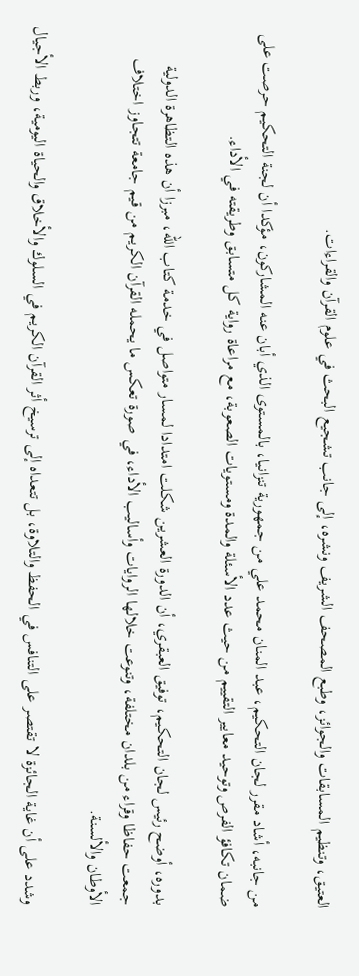العتيق، وتنظيم المسابقات والجوائز، وطبع المصحف الشريف ونشره، إلى جانب تشجيع البحث في علوم القرآن والقراءات.

من جانبه، أشاد مقرر لجان التحكيم، عبد المنان محمد علي من جمهورية تنزانيا، بالمستوى الذي أبان عنه المشاركون، مؤكدا أن لجنة التحكيم حرصت على ضمان تكافؤ الفرص وتوحيد معايير التقييم من حيث عدد الأسئلة والمدة ومستويات الصعوبة، مع مراعاة رواية كل متسابق وطريقته في الأداء.

بدوره، أوضح رئيس لجان التحكيم، توفيق العبقري، أن الدورة العشرين شكلت امتدادا لمسار متواصل في خدمة كتاب الله، مبرزا أن هذه التظاهرة الدولية جمعت حفاظا وقراء من بلدان مختلفة، وتنوعت خلالها الروايات وأساليب الأداء، في صورة تعكس ما يحمله القرآن الكريم من قيم جامعة تتجاوز اختلاف الأوطان والألسنة.

وشدد على أن غاية الجائزة لا تقتصر على التنافس في الحفظ والتلاوة، بل تتعداه إلى ترسيخ أثر القرآن الكريم في السلوك والأخلاق والحياة اليومية، وربط الأجيال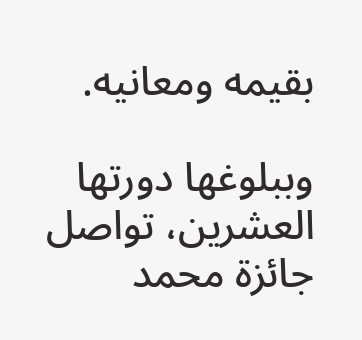بقيمه ومعانيه.

وببلوغها دورتها العشرين، تواصل جائزة محمد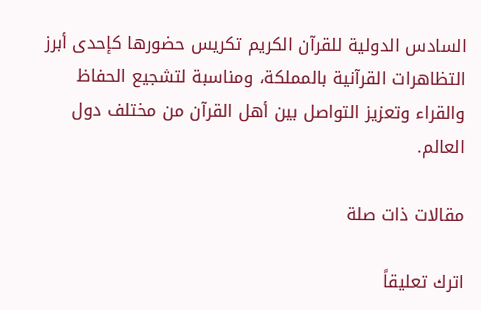السادس الدولية للقرآن الكريم تكريس حضورها كإحدى أبرز التظاهرات القرآنية بالمملكة، ومناسبة لتشجيع الحفاظ والقراء وتعزيز التواصل بين أهل القرآن من مختلف دول العالم.

مقالات ذات صلة

اترك تعليقاً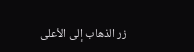زر الذهاب إلى الأعلى